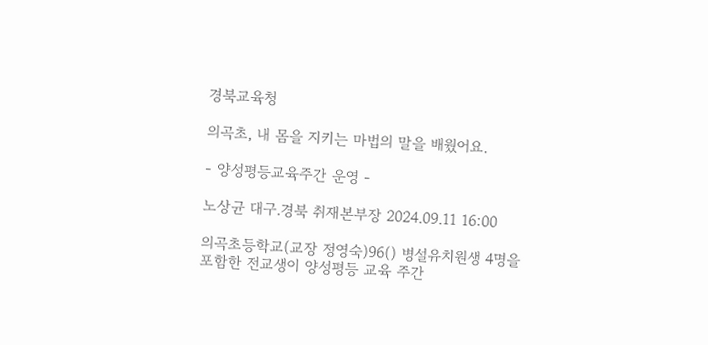경북교육청

의곡초, 내 몸을 지키는 마법의 말을 배웠어요.

- 양성평등교육주간 운영 -

노상균 대구.경북 취재본부장 2024.09.11 16:00

의곡초등학교(교장 정영숙)96() 병설유치원생 4명을 포함한 전교생이 양성평등 교육 주간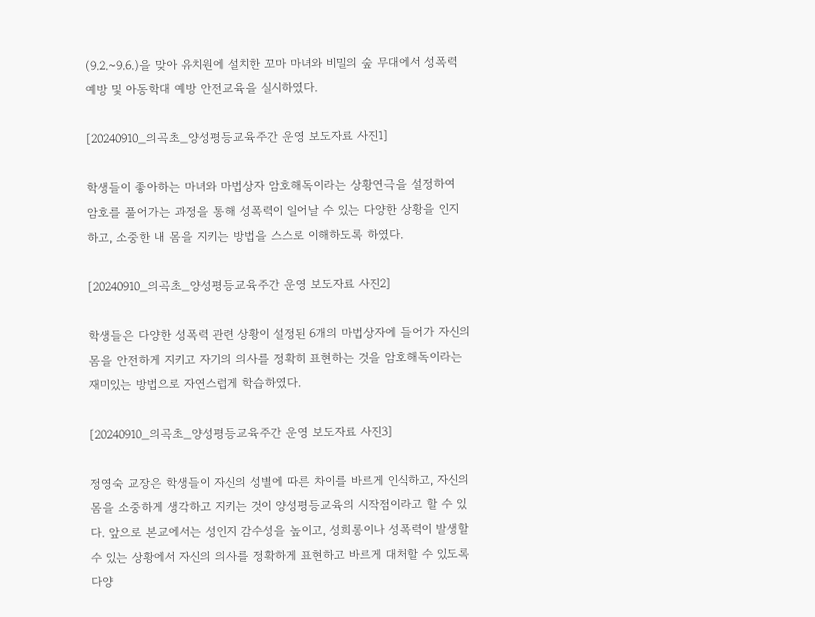(9.2.~9.6.)을 맞아 유치원에 설치한 꼬마 마녀와 비밀의 숲 무대에서 성폭력 예방 및 아동학대 예방 안전교육을 실시하였다.

[20240910_의곡초_양성평등교육주간 운영 보도자료 사진1]

학생들이 좋아하는 마녀와 마법상자 암호해독이라는 상황연극을 설정하여 암호를 풀어가는 과정을 통해 성폭력이 일어날 수 있는 다양한 상황을 인지하고, 소중한 내 몸을 지키는 방법을 스스로 이해하도록 하였다.

[20240910_의곡초_양성평등교육주간 운영 보도자료 사진2]

학생들은 다양한 성폭력 관련 상황이 설정된 6개의 마법상자에 들어가 자신의 몸을 안전하게 지키고 자기의 의사를 정확히 표현하는 것을 암호해독이라는 재미있는 방법으로 자연스럽게 학습하였다.

[20240910_의곡초_양성평등교육주간 운영 보도자료 사진3]

정영숙 교장은 학생들이 자신의 성별에 따른 차이를 바르게 인식하고, 자신의 몸을 소중하게 생각하고 지키는 것이 양성평등교육의 시작점이라고 할 수 있다. 앞으로 본교에서는 성인지 감수성을 높이고, 성희롱이나 성폭력이 발생할 수 있는 상황에서 자신의 의사를 정확하게 표현하고 바르게 대처할 수 있도록 다양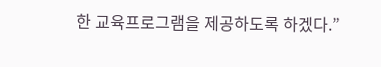한 교육프로그램을 제공하도록 하겠다.”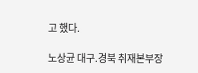고 했다.

노상균 대구.경북 취재본부장